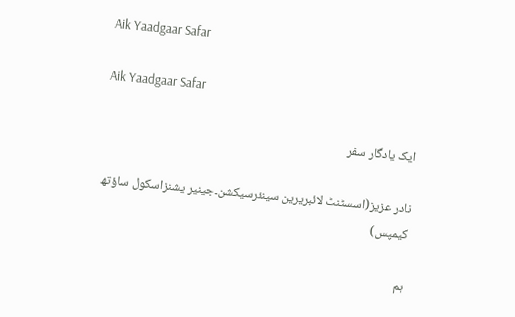Aik Yaadgaar Safar

Aik Yaadgaar Safar

ایک یادگار سفر

نادر عزیز(اسسٹنٹ لائبریرین سینئرسیکشن۔جینیر یشنزاسکول ساؤتھ کیمپس)

ہم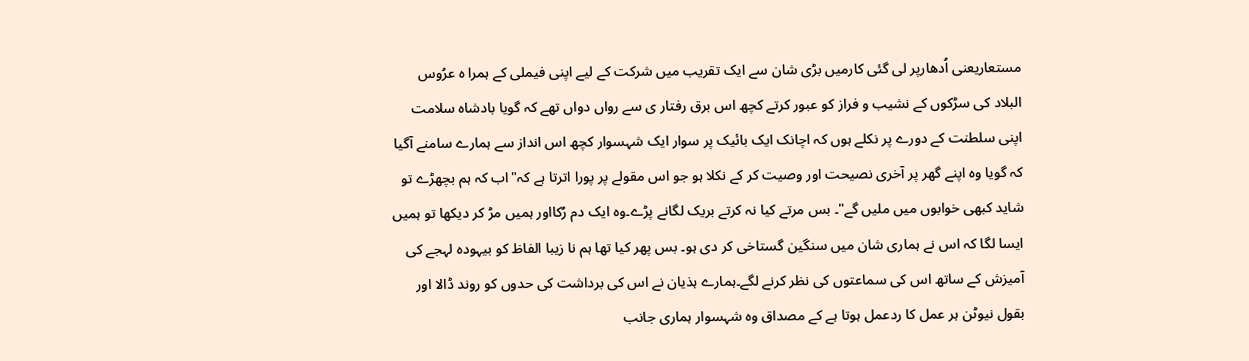مستعاریعنی اُدھارپر لی گئی کارمیں بڑی شان سے ایک تقریب میں شرکت کے لیے اپنی فیملی کے ہمرا ہ عرُوس البلاد کی سڑکوں کے نشیب و فراز کو عبور کرتے کچھ اس برق رفتار ی سے رواں دواں تھے کہ گویا بادشاہ سلامت اپنی سلطنت کے دورے پر نکلے ہوں کہ اچانک ایک بائیک پر سوار ایک شہسوار کچھ اس انداز سے ہمارے سامنے آگیا کہ گویا وہ اپنے گھر پر آخری نصیحت اور وصیت کر کے نکلا ہو جو اس مقولے پر پورا اترتا ہے کہ"اب کہ ہم بچھڑے تو شاید کبھی خوابوں میں ملیں گے"۔ بس مرتے کیا نہ کرتے بریک لگانے پڑے۔وہ ایک دم رُکااور ہمیں مڑ کر دیکھا تو ہمیں ایسا لگا کہ اس نے ہماری شان میں سنگین گستاخی کر دی ہو۔ بس پھر کیا تھا ہم نا زیبا الفاظ کو بیہودہ لہجے کی آمیزش کے ساتھ اس کی سماعتوں کی نظر کرنے لگے۔ہمارے ہذیان نے اس کی برداشت کی حدوں کو روند ڈالا اور بقول نیوٹن ہر عمل کا ردعمل ہوتا ہے کے مصداق وہ شہسوار ہماری جانب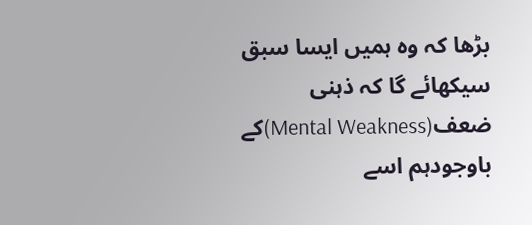بڑھا کہ وہ ہمیں ایسا سبق سیکھائے گا کہ ذہنی ضعف(Mental Weakness)کے باوجودہم اسے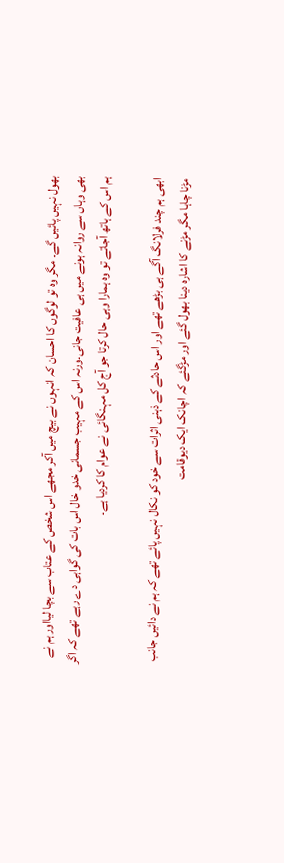بھول نہیں پائیں گے۔ مگر وہ تو لوگوں کا احسان کہ انہوں نے بیچ میں آکر مجھے اس شخص کے عتاب سے بچا لیااور ہم نے بھی وہاں سے روانہ ہونے میں ہی عافیت جانی۔ورنہ اس کے مہیب جسمانی خدو خال اس بات کی گواہی دے رہے تھے کہ اگر ہم اس کے ہاتھ آجاتے تو وہ ہمارا وہی حال کرتا جو آج کل مہنگائی نے عوام کا کردیا ہے۔

ابھی ہم چند فرلانگ آگے ہی بڑھے تھے اور اس حادثے کے ذہنی اثرات سے خود کو نکال نہیں پائے تھے کہ ہم نے دائیں جانب مڑنا چاہا مگر مڑنے کا اشارہ دینا بھول گئے اور مڑگئے کہ اچانک ایک دیوقامت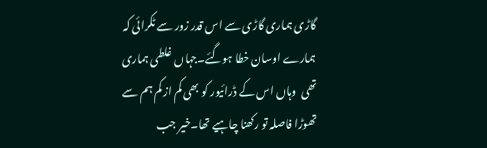گاڑی ہماری گاڑی سے اس قدر زور سے ٹکرائی کہ ہمارے اوسان خطا ہوگئے۔جہاں غلطی ہماری تھی  وہاں اس کے ڈرائیور کو بھی کم از کم ہم سے تھوڑا فاصلہ تو رکھنا چاہیے تھا۔خیر جب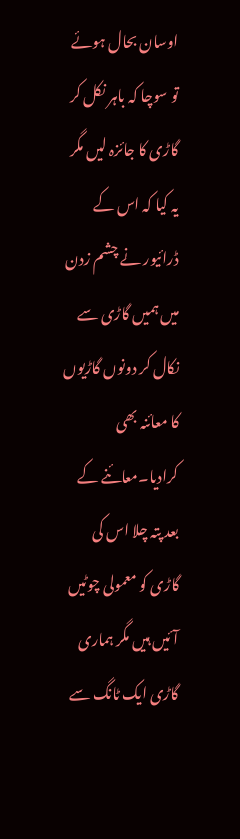اوسان بحال ہوئے تو سوچا کہ باہر نکل کر گاڑی کا جائزہ لیں مگر یہ کیا کہ اس کے ڈرائیور نے چشم زدن میں ہمیں گاڑی سے نکال کر دونوں گاڑیوں کا معائنہ بھی کرادیا۔معائنے کے بعد پتہ چلا اس کی گاڑی کو معمولی چوٹیں آئیں ہیں مگر ہماری گاڑی ایک ٹانگ سے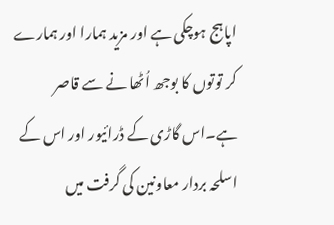اپاہج ہوچکی ہے اور مزید ہمارا اور ہمارے کر توتوں کا بوجھ اُٹھا نے سے قاصر ہے۔اس گاڑی کے ڈرائیور اور اس کے اسلحہ بردار معاونین کی گرفت میں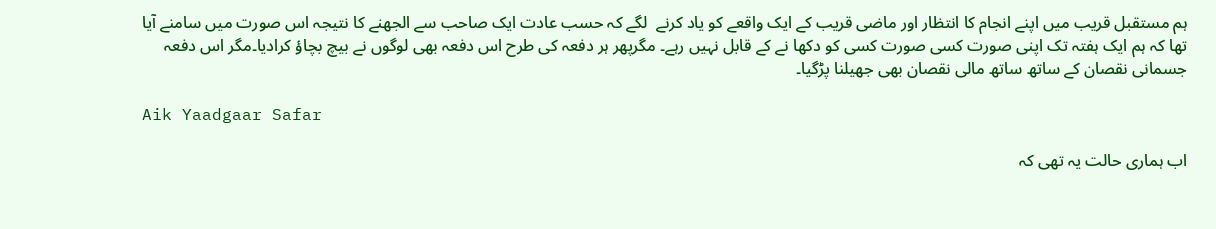ہم مستقبل قریب میں اپنے انجام کا انتظار اور ماضی قریب کے ایک واقعے کو یاد کرنے  لگے کہ حسب عادت ایک صاحب سے الجھنے کا نتیجہ اس صورت میں سامنے آیا تھا کہ ہم ایک ہفتہ تک اپنی صورت کسی صورت کسی کو دکھا نے کے قابل نہیں رہے۔ مگرپھر ہر دفعہ کی طرح اس دفعہ بھی لوگوں نے بیچ بچاؤ کرادیا۔مگر اس دفعہ جسمانی نقصان کے ساتھ ساتھ مالی نقصان بھی جھیلنا پڑگیا۔

Aik Yaadgaar Safar

اب ہماری حالت یہ تھی کہ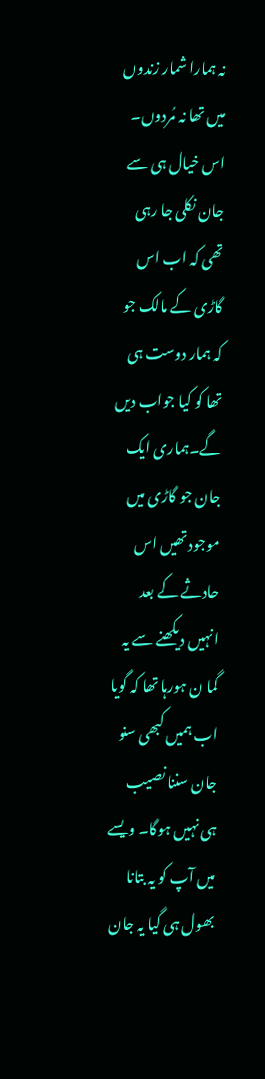نہ ہمارا شمار زندوں میں تھا نہ مُردوں۔ اس خیال ہی سے جان نکلی جا رہی تھی کہ اب اس گاڑی کے مالک جو کہ ہمار دوست ہی تھا کو کیا جواب دیں گے۔ہماری ایک جان جو گاڑی میں موجود تھیں اس حادثے کے بعد انہیں دیکھنے سے یہ گما ن ہورہا تھا کہ گویا اب ہمیں کبھی سنو جان سننا نصیب ہی نہیں ہوگا۔ ویسے میں آپ کو یہ بتانا بھول ہی گیا یہ جان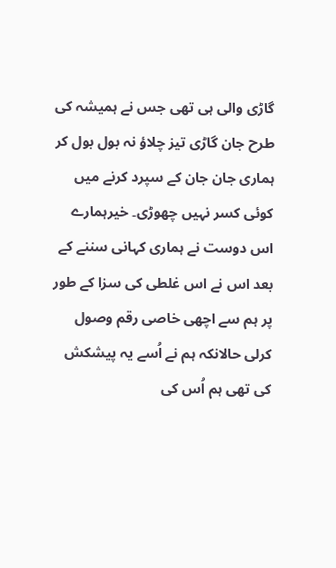گاڑی والی ہی تھی جس نے ہمیشہ کی طرح جان گاڑی تیز چلاؤ نہ بول بول کر ہماری جان جان کے سپرد کرنے میں کوئی کسر نہیں چھوڑی۔ خیرہمارے اس دوست نے ہماری کہانی سننے کے بعد اس نے اس غلطی کی سزا کے طور پر ہم سے اچھی خاصی رقم وصول کرلی حالانکہ ہم نے اُسے یہ پیشکش کی تھی ہم اُس کی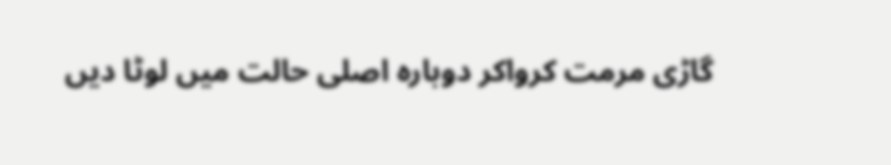گاڑی مرمت کرواکر دوبارہ اصلی حالت میں لوٹا دیں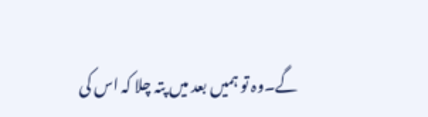گے۔وہ تو ہمیں بعد میں پتہ چلا کہ اس کی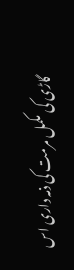گاڑی کی مکمل مرمت کی ذمہ داری اس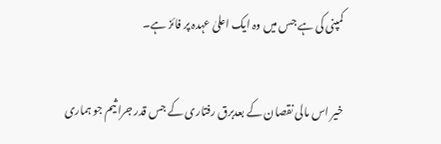کمپنی کی ہے جس میں وہ ایک اعلیٰ عہدہ پر فائز ہے۔

خیر اس مالی نقصان کے بعدبرق رفتاری کے جس قدر جراثیم جو ہماری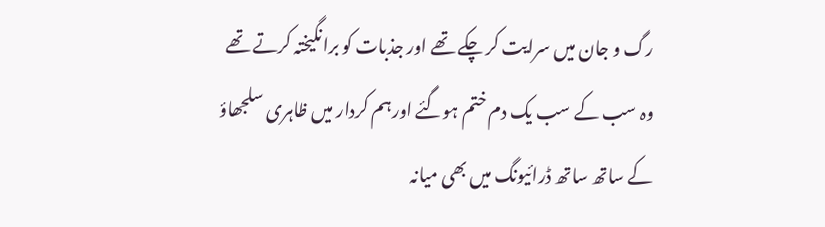رگ و جان میں سرایت کر چکے تھے اور جذبات کو برانگیختہ کرتے تھے وہ سب کے سب یک دم ختم ہوگئے اورہم کردار میں ظاہری سلجھاؤ کے ساتھ ساتھ ڈرائیونگ میں بھی میانہ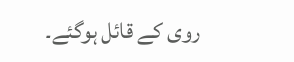روی کے قائل ہوگئے۔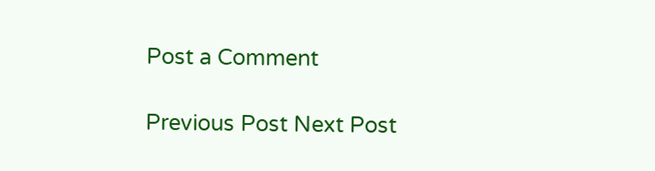Post a Comment

Previous Post Next Post